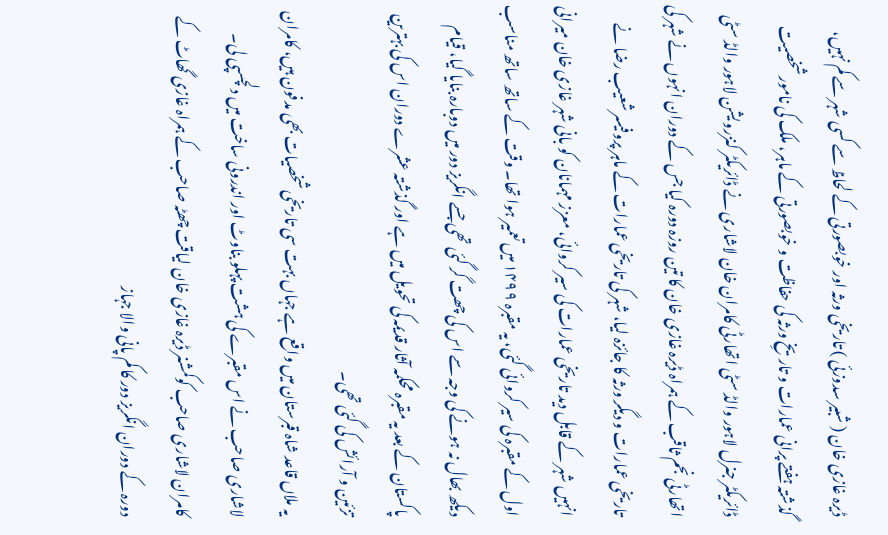ڈیرہ غازی خان ( شبیر سدوزئی ) تاریخی ورثہ اور خوبصورتی کے لحاظ سے کسی شہر سے کم نہیں، گذشتہ ہفتے پرانی عمارات و تاریخِ ورثہ کی حفاظت و خوبصورتی کے ماہر، ملک کی نامور شخصیت ڈائریکٹر جنرل لاہور والڈ سٹی اتھارٹی کامران خان لاشاری نے ڈائریکٹر کنزرویشن لاہور والڈ سٹی اتھارٹی نجم ثاقب کے ہمراہ ڈیرہ غازی خان کا تین روزہ دورہ کیا جس کے دوران انہوں نے شہر کی تاریخی عمارات و دیگر ورثہ کا جائزہ لیا، شہر کی تاریخی عمارات کے ماہر پروفیسر شعیب رضا نے انہیں شہر کے قابل دید تاریخی عمارات کی سیر کروائی، معزز مہمانان کو بانی شہر غازی خان میرانی اول کے مقبرہ کی سیر کروائی گئی، یہ مقبرہ ۱۴۹۹ میں تعمیر ہوا تھا۔ وقت کے ساتھ ساتھ مناسب دیکھ بھال نہ ہونے کی وجہ سے اس کی چھت گر گئی تھی جسے انگریز دور میں دوبارہ بنایا گیا، قیام پاکستان کے بعد یہ مقبرہ محکمہ آثار قدیمہ کی تحویل میں ہے اور گذشتہ عشرے دوران اس کی بہترین تزئین و آرائش کی گئی تھی۔
یہ ملاں قاعد شاہ قبرستان میں واقع ہے جہاں بہت سی تاریخی شخصیات بھی مدفون ہیں، کامران لاشاری صاحب نے اس مقبرے کی ہشت پہلو بناوٹ اور اندرونی ساخت میں دلچسپی لی۔ کامران لاشاری صاحب کوکمشنر ڈیرہ غازی خان لیاقت چھٹہ صاحب کے ہمراہ غازی گھاٹ کے دورہ کے دوران انگریز دور کا کم پانی والا جہاز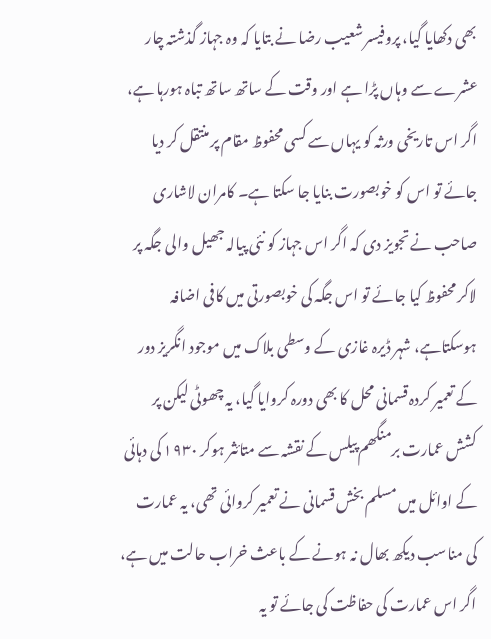بھی دکھایا گیا، پروفیسر شعیب رضا نے بتایا کہ وہ جہاز گذشتہ چار عشرے سے وہاں پڑا ہے اور وقت کے ساتھ ساتھ تباہ ہورہا ہے، اگر اس تاریخی ورثہ کو یہاں سے کسی محفوظ مقام پر منتقل کر دیا جائے تو اس کو خوبصورت بنایا جا سکتا ہے۔ کامران لاشاری صاحب نے تجویز دی کہ اگر اس جہاز کو نئی پیالہ جھیل والی جگہ پر لاکر محفوظ کیا جائے تو اس جگہ کی خوبصورتی میں کافی اضافہ ہوسکتاہے، شہر ڈیرہ غازی کے وسطی بلاک میں موجود انگریز دور کے تعمیر کردہ قسمانی محل کا بھی دورہ کروایا گیا، یہ چھوٹی لیکن پر کشش عمارت برمنگھم پیلس کے نقشہ سے متائثر ہوکر ۱۹۳۰ کی دہائی کے اوائل میں مسلم بخش قسمانی نے تعمیر کروائی تھی، یہ عمارت کی مناسب دیکھ بھال نہ ہونے کے باعث خراب حالت میں ہے، اگر اس عمارت کی حفاظت کی جائے تو یہ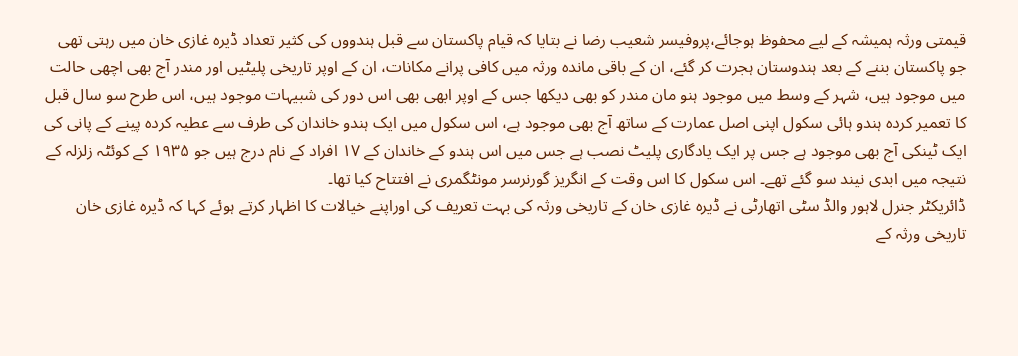قیمتی ورثہ ہمیشہ کے لیے محفوظ ہوجائے،پروفیسر شعیب رضا نے بتایا کہ قیام پاکستان سے قبل ہندووں کی کثیر تعداد ڈیرہ غازی خان میں رہتی تھی
جو پاکستان بننے کے بعد ہندوستان ہجرت کر گئے، ان کے باقی ماندہ ورثہ میں کافی پرانے مکانات، ان کے اوپر تاریخی پلیٹیں اور مندر آج بھی اچھی حالت میں موجود ہیں، شہر کے وسط میں موجود ہنو مان مندر کو بھی دیکھا جس کے اوپر ابھی بھی اس دور کی شبیہات موجود ہیں، اس طرح سو سال قبل کا تعمیر کردہ ہندو ہائی سکول اپنی اصل عمارت کے ساتھ آج بھی موجود ہے، اس سکول میں ایک ہندو خاندان کی طرف سے عطیہ کردہ پینے کے پانی کی ایک ٹینکی آج بھی موجود ہے جس پر ایک یادگاری پلیٹ نصب ہے جس میں اس ہندو کے خاندان کے ۱۷ افراد کے نام درج ہیں جو ۱۹۳۵ کے کوئٹہ زلزلہ کے نتیجہ میں ابدی نیند سو گئے تھے۔ اس سکول کا اس وقت کے انگریز گورنرسر مونٹگمری نے افتتاح کیا تھا۔
ڈائریکٹر جنرل لاہور والڈ سٹی اتھارٹی نے ڈیرہ غازی خان کے تاریخی ورثہ کی بہت تعریف کی اوراپنے خیالات کا اظہار کرتے ہوئے کہا کہ ڈیرہ غازی خان تاریخی ورثہ کے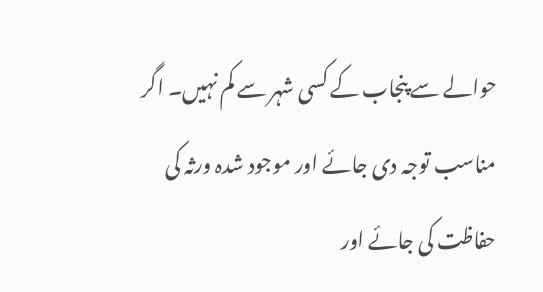حوالے سے پنجاب کے کسی شہر سے کم نہیں۔ اگر مناسب توجہ دی جائے اور موجود شدہ ورثہ کی حفاظت کی جائے اور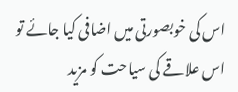اس کی خوبصورتی میں اضافی کیا جائے تو اس علاقے کی سیاحت کو مزید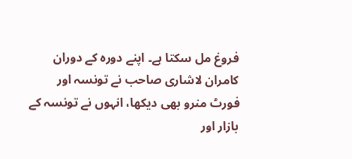فروغ مل سکتا ہے۔ اپنے دورہ کے دوران کامران لاشاری صاحب نے تونسہ اور فورٹ منرو بھی دیکھا، انہوں نے تونسہ کے بازار اور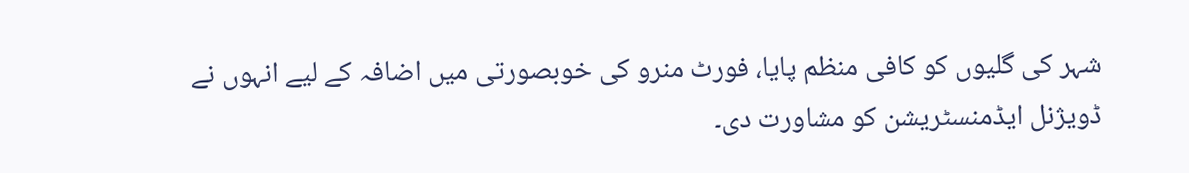شہر کی گلیوں کو کافی منظم پایا، فورٹ منرو کی خوبصورتی میں اضافہ کے لیے انہوں نے ڈویژنل ایڈمنسٹریشن کو مشاورت دی۔